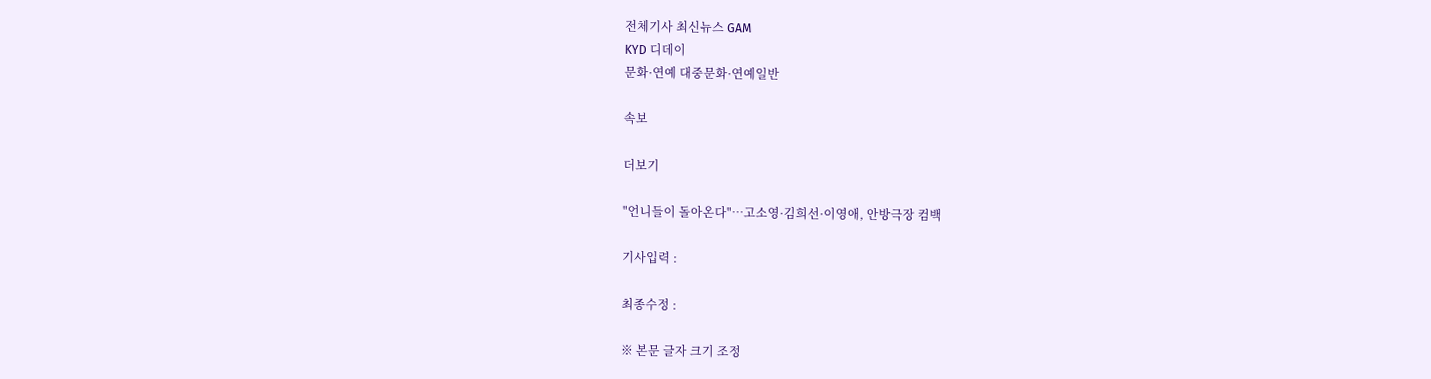전체기사 최신뉴스 GAM
KYD 디데이
문화·연예 대중문화·연예일반

속보

더보기

"언니들이 돌아온다"…고소영·김희선·이영애, 안방극장 컴백

기사입력 :

최종수정 :

※ 본문 글자 크기 조정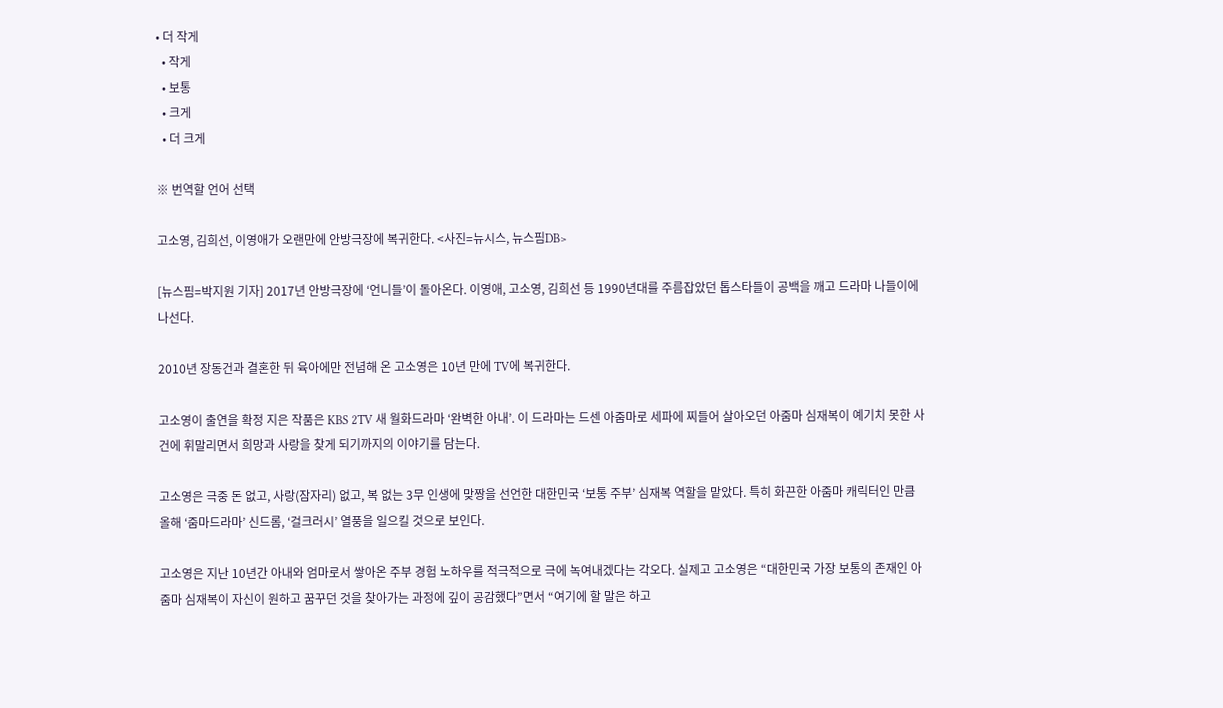• 더 작게
  • 작게
  • 보통
  • 크게
  • 더 크게

※ 번역할 언어 선택

고소영, 김희선, 이영애가 오랜만에 안방극장에 복귀한다. <사진=뉴시스, 뉴스핌DB>

[뉴스핌=박지원 기자] 2017년 안방극장에 ‘언니들’이 돌아온다. 이영애, 고소영, 김희선 등 1990년대를 주름잡았던 톱스타들이 공백을 깨고 드라마 나들이에 나선다.

2010년 장동건과 결혼한 뒤 육아에만 전념해 온 고소영은 10년 만에 TV에 복귀한다.

고소영이 출연을 확정 지은 작품은 KBS 2TV 새 월화드라마 ‘완벽한 아내’. 이 드라마는 드센 아줌마로 세파에 찌들어 살아오던 아줌마 심재복이 예기치 못한 사건에 휘말리면서 희망과 사랑을 찾게 되기까지의 이야기를 담는다.

고소영은 극중 돈 없고, 사랑(잠자리) 없고, 복 없는 3무 인생에 맞짱을 선언한 대한민국 ‘보통 주부’ 심재복 역할을 맡았다. 특히 화끈한 아줌마 캐릭터인 만큼 올해 ‘줌마드라마’ 신드롬, ‘걸크러시’ 열풍을 일으킬 것으로 보인다.

고소영은 지난 10년간 아내와 엄마로서 쌓아온 주부 경험 노하우를 적극적으로 극에 녹여내겠다는 각오다. 실제고 고소영은 “대한민국 가장 보통의 존재인 아줌마 심재복이 자신이 원하고 꿈꾸던 것을 찾아가는 과정에 깊이 공감했다”면서 “여기에 할 말은 하고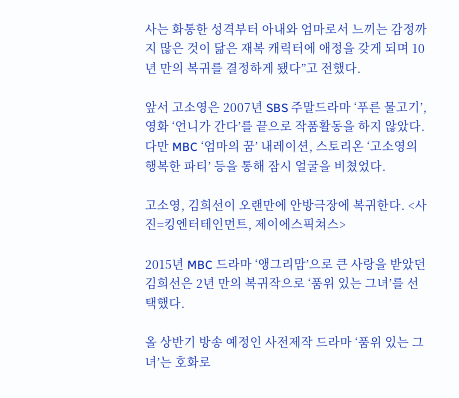사는 화통한 성격부터 아내와 엄마로서 느끼는 감정까지 많은 것이 닮은 재복 캐릭터에 애정을 갖게 되며 10년 만의 복귀를 결정하게 됐다”고 전했다.

앞서 고소영은 2007년 SBS 주말드라마 ‘푸른 물고기’, 영화 ‘언니가 간다’를 끝으로 작품활동을 하지 않았다. 다만 MBC ‘엄마의 꿈’ 내레이션, 스토리온 ‘고소영의 행복한 파티’ 등을 통해 잠시 얼굴을 비쳤었다.

고소영, 김희선이 오랜만에 안방극장에 복귀한다. <사진=킹엔터테인먼트, 제이에스픽쳐스>

2015년 MBC 드라마 ‘앵그리맘’으로 큰 사랑을 받았던 김희선은 2년 만의 복귀작으로 ‘품위 있는 그녀’를 선택했다.

올 상반기 방송 예정인 사전제작 드라마 ‘품위 있는 그녀’는 호화로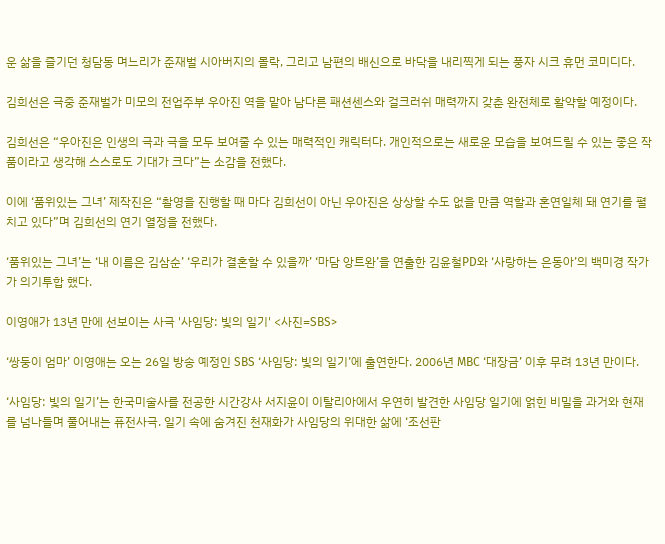운 삶을 즐기던 청담동 며느리가 준재벌 시아버지의 몰락, 그리고 남편의 배신으로 바닥을 내리찍게 되는 풍자 시크 휴먼 코미디다.

김희선은 극중 준재벌가 미모의 전업주부 우아진 역을 맡아 남다른 패션센스와 걸크러쉬 매력까지 갖춘 완전체로 활약할 예정이다.

김희선은 “우아진은 인생의 극과 극을 모두 보여줄 수 있는 매력적인 캐릭터다. 개인적으로는 새로운 모습을 보여드릴 수 있는 좋은 작품이라고 생각해 스스로도 기대가 크다”는 소감을 전했다.

이에 ‘품위있는 그녀’ 제작진은 “촬영을 진행할 때 마다 김희선이 아닌 우아진은 상상할 수도 없을 만큼 역할과 혼연일체 돼 연기를 펼치고 있다”며 김희선의 연기 열정을 전했다.

‘품위있는 그녀’는 ‘내 이름은 김삼순’ ‘우리가 결혼할 수 있을까’ ‘마담 앙트완’을 연출한 김윤철PD와 ‘사랑하는 은동아’의 백미경 작가가 의기투합 했다.

이영애가 13년 만에 선보이는 사극 '사임당: 빛의 일기' <사진=SBS>

‘쌍둥이 엄마’ 이영애는 오는 26일 방송 예정인 SBS ‘사임당: 빛의 일기’에 출연한다. 2006년 MBC ‘대장금’ 이후 무려 13년 만이다.

‘사임당: 빛의 일기’는 한국미술사를 전공한 시간강사 서지윤이 이탈리아에서 우연히 발견한 사임당 일기에 얽힌 비밀을 과거와 현재를 넘나들며 풀어내는 퓨전사극. 일기 속에 숨겨진 천재화가 사임당의 위대한 삶에 ‘조선판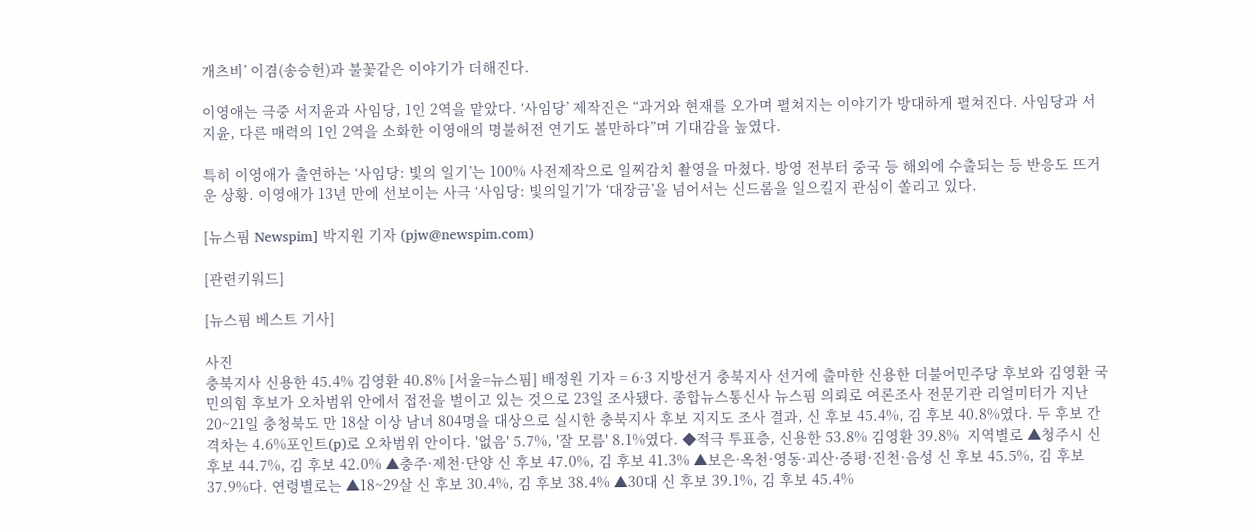개츠비’ 이겸(송승헌)과 불꽃같은 이야기가 더해진다.

이영애는 극중 서지윤과 사임당, 1인 2역을 맡았다. ‘사임당’ 제작진은 “과거와 현재를 오가며 펼쳐지는 이야기가 방대하게 펼쳐진다. 사임당과 서지윤, 다른 매력의 1인 2역을 소화한 이영애의 명불허전 연기도 볼만하다”며 기대감을 높였다.

특히 이영애가 출연하는 ‘사임당: 빛의 일기’는 100% 사전제작으로 일찌감치 촬영을 마쳤다. 방영 전부터 중국 등 해외에 수출되는 등 반응도 뜨거운 상황. 이영애가 13년 만에 선보이는 사극 ‘사임당: 빛의일기’가 ‘대장금’을 넘어서는 신드롬을 일으킬지 관심이 쏠리고 있다.

[뉴스핌 Newspim] 박지원 기자 (pjw@newspim.com)

[관련키워드]

[뉴스핌 베스트 기사]

사진
충북지사 신용한 45.4% 김영환 40.8% [서울=뉴스핌] 배정원 기자 = 6·3 지방선거 충북지사 선거에 출마한 신용한 더불어민주당 후보와 김영환 국민의힘 후보가 오차범위 안에서 접전을 벌이고 있는 것으로 23일 조사됐다. 종합뉴스통신사 뉴스핌 의뢰로 여론조사 전문기관 리얼미터가 지난 20~21일 충청북도 만 18살 이상 남녀 804명을 대상으로 실시한 충북지사 후보 지지도 조사 결과, 신 후보 45.4%, 김 후보 40.8%였다. 두 후보 간 격차는 4.6%포인트(p)로 오차범위 안이다. '없음' 5.7%, '잘 모름' 8.1%였다. ◆적극 투표층, 신용한 53.8% 김영환 39.8%  지역별로 ▲청주시 신 후보 44.7%, 김 후보 42.0% ▲충주·제천·단양 신 후보 47.0%, 김 후보 41.3% ▲보은·옥천·영동·괴산·증평·진천·음성 신 후보 45.5%, 김 후보 37.9%다. 연령별로는 ▲18~29살 신 후보 30.4%, 김 후보 38.4% ▲30대 신 후보 39.1%, 김 후보 45.4%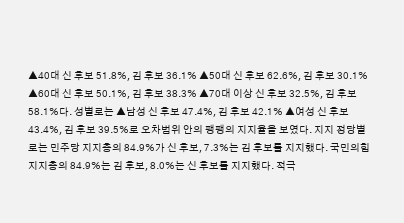▲40대 신 후보 51.8%, 김 후보 36.1% ▲50대 신 후보 62.6%, 김 후보 30.1% ▲60대 신 후보 50.1%, 김 후보 38.3% ▲70대 이상 신 후보 32.5%, 김 후보 58.1%다. 성별로는 ▲남성 신 후보 47.4%, 김 후보 42.1% ▲여성 신 후보 43.4%, 김 후보 39.5%로 오차범위 안의 팽팽의 지지율을 보였다. 지지 정당별로는 민주당 지지층의 84.9%가 신 후보, 7.3%는 김 후보를 지지했다. 국민의힘 지지층의 84.9%는 김 후보, 8.0%는 신 후보를 지지했다. 적극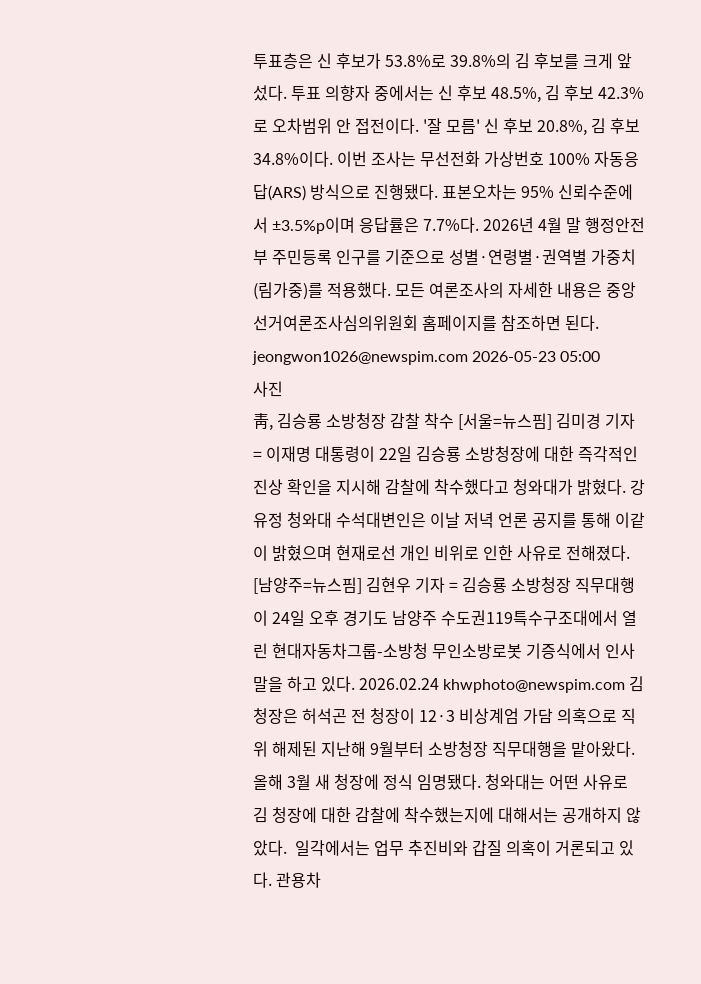투표층은 신 후보가 53.8%로 39.8%의 김 후보를 크게 앞섰다. 투표 의향자 중에서는 신 후보 48.5%, 김 후보 42.3%로 오차범위 안 접전이다. '잘 모름' 신 후보 20.8%, 김 후보 34.8%이다. 이번 조사는 무선전화 가상번호 100% 자동응답(ARS) 방식으로 진행됐다. 표본오차는 95% 신뢰수준에서 ±3.5%p이며 응답률은 7.7%다. 2026년 4월 말 행정안전부 주민등록 인구를 기준으로 성별·연령별·권역별 가중치(림가중)를 적용했다. 모든 여론조사의 자세한 내용은 중앙선거여론조사심의위원회 홈페이지를 참조하면 된다. jeongwon1026@newspim.com 2026-05-23 05:00
사진
靑, 김승룡 소방청장 감찰 착수 [서울=뉴스핌] 김미경 기자 = 이재명 대통령이 22일 김승룡 소방청장에 대한 즉각적인 진상 확인을 지시해 감찰에 착수했다고 청와대가 밝혔다. 강유정 청와대 수석대변인은 이날 저녁 언론 공지를 통해 이같이 밝혔으며 현재로선 개인 비위로 인한 사유로 전해졌다. [남양주=뉴스핌] 김현우 기자 = 김승룡 소방청장 직무대행이 24일 오후 경기도 남양주 수도권119특수구조대에서 열린 현대자동차그룹-소방청 무인소방로봇 기증식에서 인사말을 하고 있다. 2026.02.24 khwphoto@newspim.com 김 청장은 허석곤 전 청장이 12·3 비상계엄 가담 의혹으로 직위 해제된 지난해 9월부터 소방청장 직무대행을 맡아왔다. 올해 3월 새 청장에 정식 임명됐다. 청와대는 어떤 사유로 김 청장에 대한 감찰에 착수했는지에 대해서는 공개하지 않았다.  일각에서는 업무 추진비와 갑질 의혹이 거론되고 있다. 관용차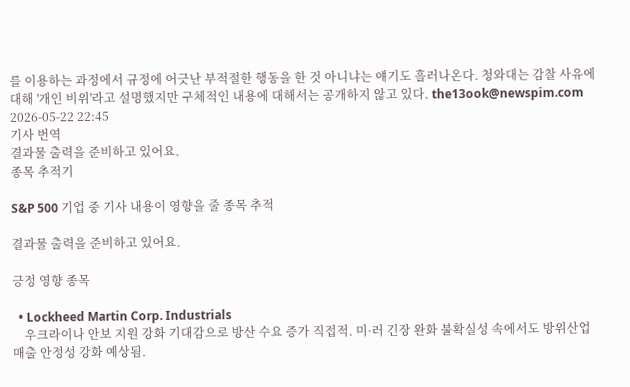를 이용하는 과정에서 규정에 어긋난 부적절한 행동을 한 것 아니냐는 얘기도 흘러나온다. 청와대는 감찰 사유에 대해 '개인 비위'라고 설명했지만 구체적인 내용에 대해서는 공개하지 않고 있다. the13ook@newspim.com 2026-05-22 22:45
기사 번역
결과물 출력을 준비하고 있어요.
종목 추적기

S&P 500 기업 중 기사 내용이 영향을 줄 종목 추적

결과물 출력을 준비하고 있어요.

긍정 영향 종목

  • Lockheed Martin Corp. Industrials
    우크라이나 안보 지원 강화 기대감으로 방산 수요 증가 직접적. 미·러 긴장 완화 불확실성 속에서도 방위산업 매출 안정성 강화 예상됨.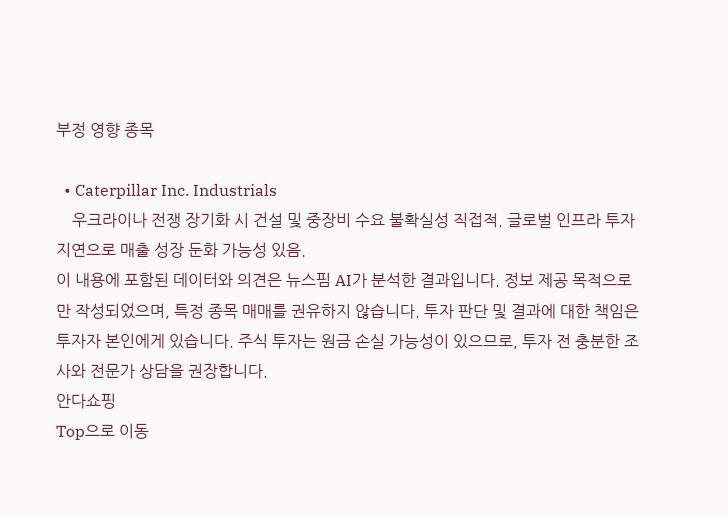부정 영향 종목

  • Caterpillar Inc. Industrials
    우크라이나 전쟁 장기화 시 건설 및 중장비 수요 불확실성 직접적. 글로벌 인프라 투자 지연으로 매출 성장 둔화 가능성 있음.
이 내용에 포함된 데이터와 의견은 뉴스핌 AI가 분석한 결과입니다. 정보 제공 목적으로만 작성되었으며, 특정 종목 매매를 권유하지 않습니다. 투자 판단 및 결과에 대한 책임은 투자자 본인에게 있습니다. 주식 투자는 원금 손실 가능성이 있으므로, 투자 전 충분한 조사와 전문가 상담을 권장합니다.
안다쇼핑
Top으로 이동